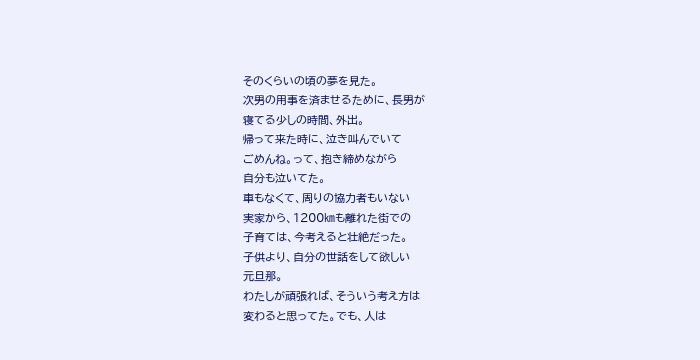そのくらいの頃の夢を見た。
次男の用事を済ませるために、長男が
寝てる少しの時間、外出。
帰って来た時に、泣き叫んでいて
ごめんね。って、抱き締めながら
自分も泣いてた。
車もなくて、周りの協力者もいない
実家から、1200㎞も離れた街での
子育ては、今考えると壮絶だった。
子供より、自分の世話をして欲しい
元旦那。
わたしが頑張れば、そういう考え方は
変わると思ってた。でも、人は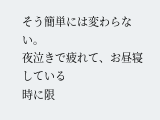そう簡単には変わらない。
夜泣きで疲れて、お昼寝している
時に限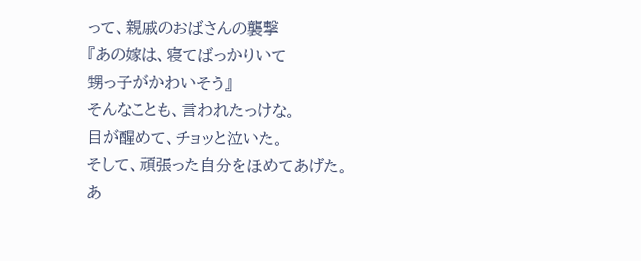って、親戚のおばさんの襲撃
『あの嫁は、寝てばっかりいて
甥っ子がかわいそう』
そんなことも、言われたっけな。
目が醒めて、チョッと泣いた。
そして、頑張った自分をほめてあげた。
あ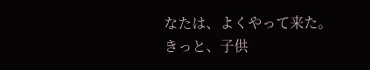なたは、よくやって来た。
きっと、子供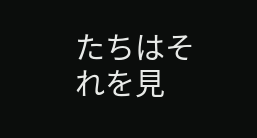たちはそれを見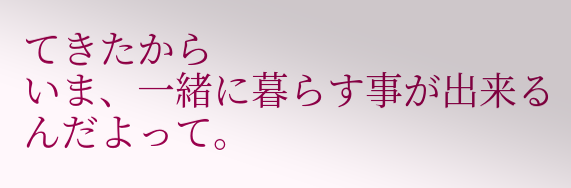てきたから
いま、一緒に暮らす事が出来るんだよって。